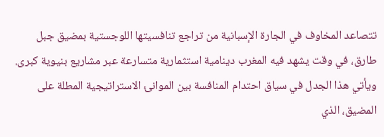تتصاعد المخاوف في الجارة الإسبانية من تراجع تنافسيتها اللوجستية بمضيق جبل طارق، في وقت يشهد فيه المغرب دينامية استثمارية متسارعة عبر مشاريع بنيوية كبرى.
ويأتي هذا الجدل في سياق احتدام المنافسة بين الموانئ الاستراتيجية المطلة على المضيق، الذي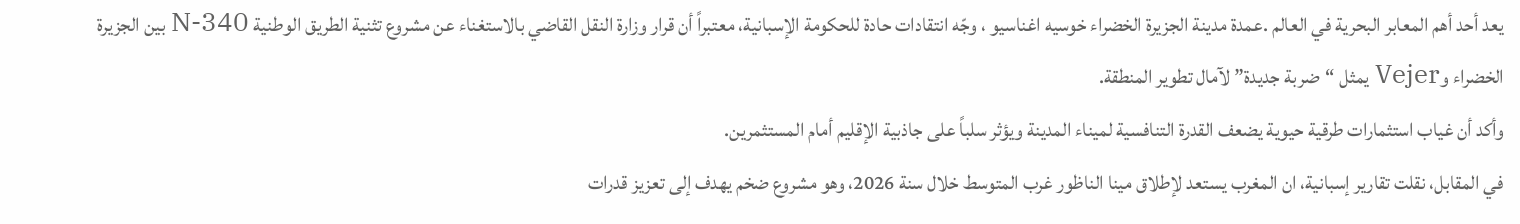يعد أحد أهم المعابر البحرية في العالم .عمدة مدينة الجزيرة الخضراء خوسيه اغناسيو ، وجّه انتقادات حادة للحكومة الإسبانية، معتبراً أن قرار وزارة النقل القاضي بالاستغناء عن مشروع تثنية الطريق الوطنية N-340 بين الجزيرة الخضراء وVejer يمثل “ضربة جديدة” لآمال تطوير المنطقة.
وأكد أن غياب استثمارات طرقية حيوية يضعف القدرة التنافسية لميناء المدينة ويؤثر سلباً على جاذبية الإقليم أمام المستثمرين.
في المقابل، نقلت تقارير إسبانية، ان المغرب يستعد لإطلاق مينا الناظور غرب المتوسط خلال سنة 2026، وهو مشروع ضخم يهدف إلى تعزيز قدرات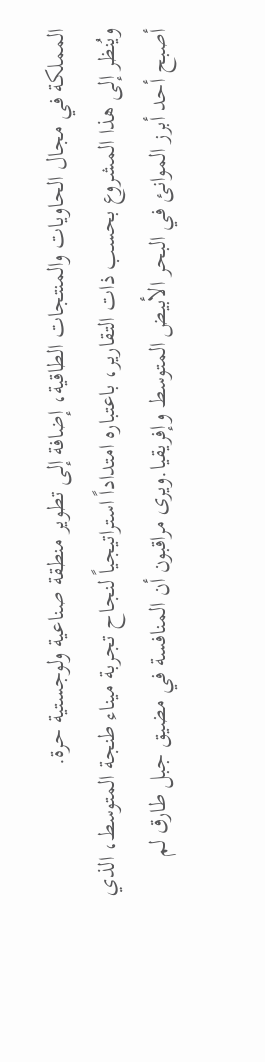المملكة في مجال الحاويات والمنتجات الطاقية، إضافة إلى تطوير منطقة صناعية ولوجستية حرة.
ويُنظر إلى هذا المشروع بحسب ذات التقارير، باعتباره امتداداً استراتيجياً لنجاح تجربة ميناء طنجة المتوسط، الذي أصبح أحد أبرز الموانئ في البحر الأبيض المتوسط وإفريقيا.ويرى مراقبون أن المنافسة في مضيق جبل طارق لم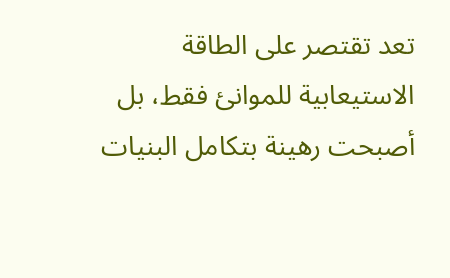تعد تقتصر على الطاقة الاستيعابية للموانئ فقط، بل أصبحت رهينة بتكامل البنيات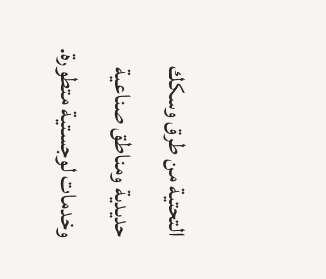التحتية من طرق وسكك حديدية ومناطق صناعية وخدمات لوجستية متطورة.